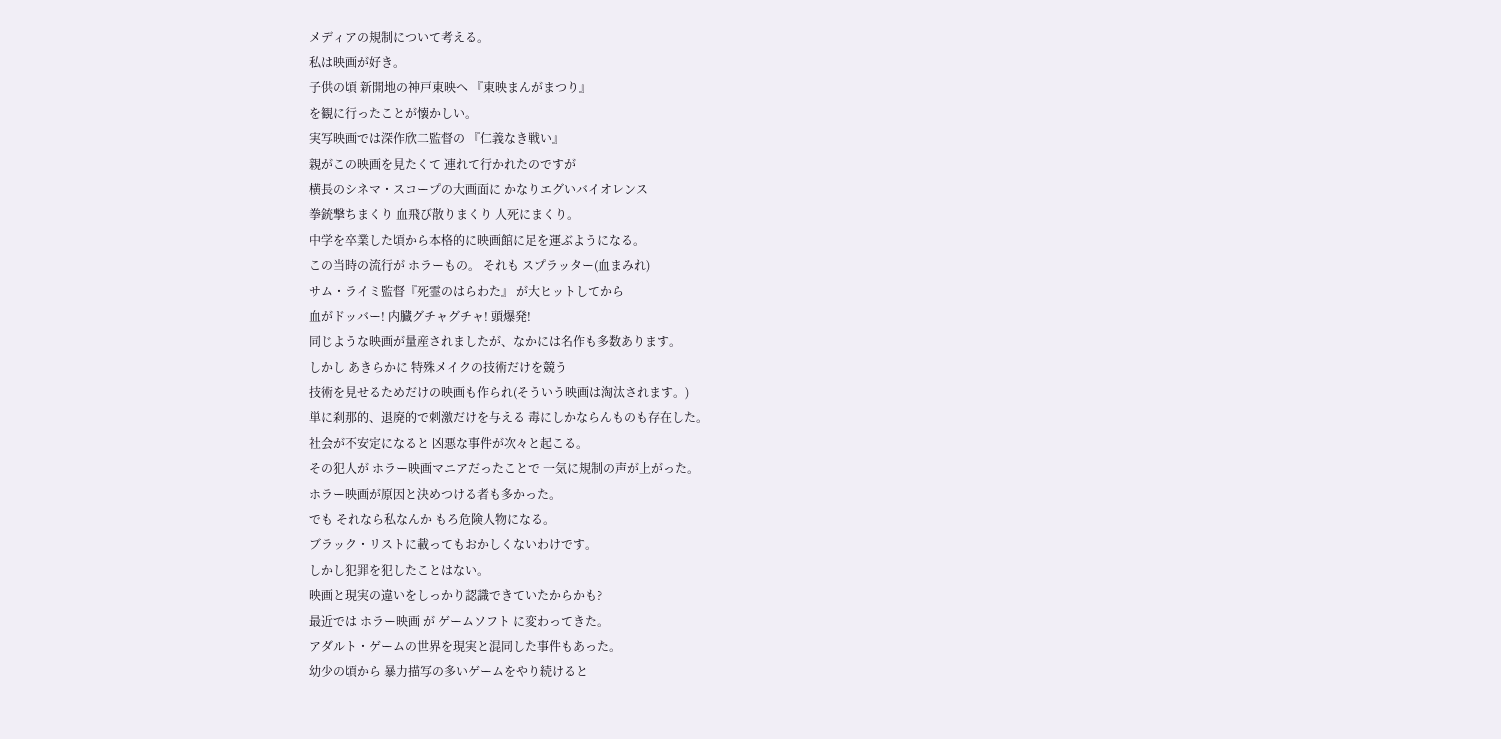メディアの規制について考える。
私は映画が好き。
子供の頃 新開地の神戸東映へ 『東映まんがまつり』
を観に行ったことが懐かしい。
実写映画では深作欣二監督の 『仁義なき戦い』
親がこの映画を見たくて 連れて行かれたのですが
横長のシネマ・スコープの大画面に かなりエグいバイオレンス
拳銃撃ちまくり 血飛び散りまくり 人死にまくり。
中学を卒業した頃から本格的に映画館に足を運ぶようになる。
この当時の流行が ホラーもの。 それも スプラッター(血まみれ)
サム・ライミ監督『死霊のはらわた』 が大ヒットしてから
血がドッバー! 内臓グチャグチャ! 頭爆発!
同じような映画が量産されましたが、なかには名作も多数あります。
しかし あきらかに 特殊メイクの技術だけを競う
技術を見せるためだけの映画も作られ(そういう映画は淘汰されます。)
単に刹那的、退廃的で刺激だけを与える 毒にしかならんものも存在した。
社会が不安定になると 凶悪な事件が次々と起こる。
その犯人が ホラー映画マニアだったことで 一気に規制の声が上がった。
ホラー映画が原因と決めつける者も多かった。
でも それなら私なんか もろ危険人物になる。
ブラック・リストに載ってもおかしくないわけです。
しかし犯罪を犯したことはない。
映画と現実の違いをしっかり認識できていたからかも?
最近では ホラー映画 が ゲームソフト に変わってきた。
アダルト・ゲームの世界を現実と混同した事件もあった。
幼少の頃から 暴力描写の多いゲームをやり続けると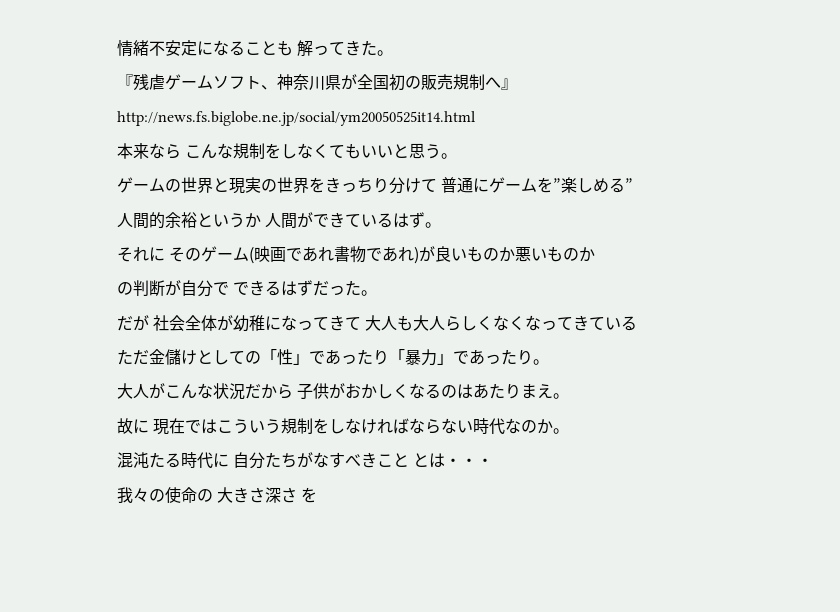情緒不安定になることも 解ってきた。
『残虐ゲームソフト、神奈川県が全国初の販売規制へ』
http://news.fs.biglobe.ne.jp/social/ym20050525it14.html
本来なら こんな規制をしなくてもいいと思う。
ゲームの世界と現実の世界をきっちり分けて 普通にゲームを”楽しめる”
人間的余裕というか 人間ができているはず。
それに そのゲーム(映画であれ書物であれ)が良いものか悪いものか
の判断が自分で できるはずだった。
だが 社会全体が幼稚になってきて 大人も大人らしくなくなってきている
ただ金儲けとしての「性」であったり「暴力」であったり。
大人がこんな状況だから 子供がおかしくなるのはあたりまえ。
故に 現在ではこういう規制をしなければならない時代なのか。
混沌たる時代に 自分たちがなすべきこと とは・・・
我々の使命の 大きさ深さ を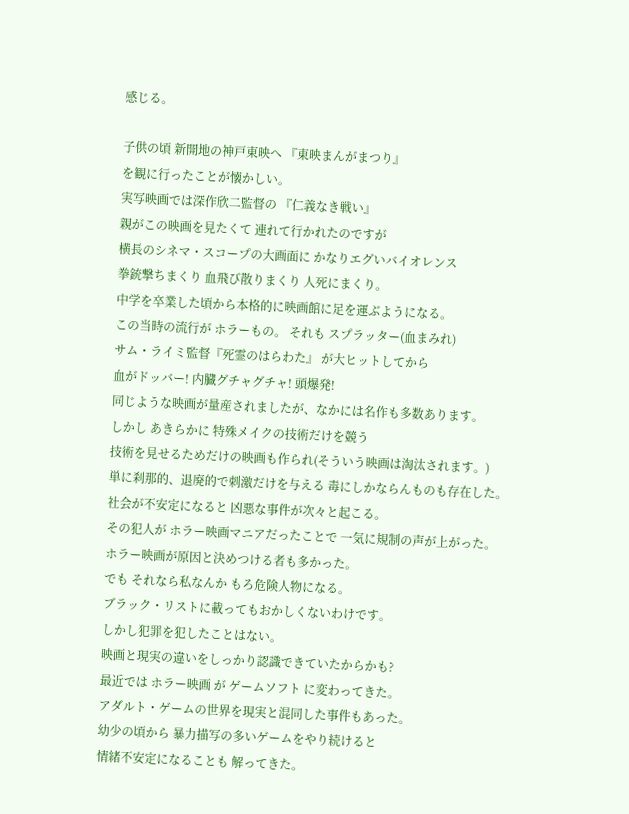感じる。

子供の頃 新開地の神戸東映へ 『東映まんがまつり』
を観に行ったことが懐かしい。
実写映画では深作欣二監督の 『仁義なき戦い』
親がこの映画を見たくて 連れて行かれたのですが
横長のシネマ・スコープの大画面に かなりエグいバイオレンス
拳銃撃ちまくり 血飛び散りまくり 人死にまくり。
中学を卒業した頃から本格的に映画館に足を運ぶようになる。
この当時の流行が ホラーもの。 それも スプラッター(血まみれ)
サム・ライミ監督『死霊のはらわた』 が大ヒットしてから
血がドッバー! 内臓グチャグチャ! 頭爆発!
同じような映画が量産されましたが、なかには名作も多数あります。
しかし あきらかに 特殊メイクの技術だけを競う
技術を見せるためだけの映画も作られ(そういう映画は淘汰されます。)
単に刹那的、退廃的で刺激だけを与える 毒にしかならんものも存在した。
社会が不安定になると 凶悪な事件が次々と起こる。
その犯人が ホラー映画マニアだったことで 一気に規制の声が上がった。
ホラー映画が原因と決めつける者も多かった。
でも それなら私なんか もろ危険人物になる。
ブラック・リストに載ってもおかしくないわけです。
しかし犯罪を犯したことはない。
映画と現実の違いをしっかり認識できていたからかも?
最近では ホラー映画 が ゲームソフト に変わってきた。
アダルト・ゲームの世界を現実と混同した事件もあった。
幼少の頃から 暴力描写の多いゲームをやり続けると
情緒不安定になることも 解ってきた。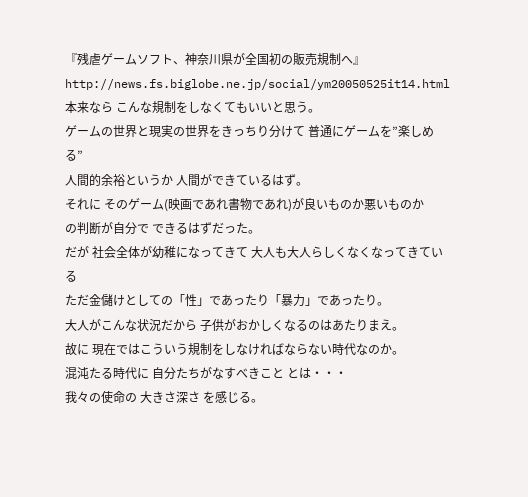『残虐ゲームソフト、神奈川県が全国初の販売規制へ』
http://news.fs.biglobe.ne.jp/social/ym20050525it14.html
本来なら こんな規制をしなくてもいいと思う。
ゲームの世界と現実の世界をきっちり分けて 普通にゲームを”楽しめる”
人間的余裕というか 人間ができているはず。
それに そのゲーム(映画であれ書物であれ)が良いものか悪いものか
の判断が自分で できるはずだった。
だが 社会全体が幼稚になってきて 大人も大人らしくなくなってきている
ただ金儲けとしての「性」であったり「暴力」であったり。
大人がこんな状況だから 子供がおかしくなるのはあたりまえ。
故に 現在ではこういう規制をしなければならない時代なのか。
混沌たる時代に 自分たちがなすべきこと とは・・・
我々の使命の 大きさ深さ を感じる。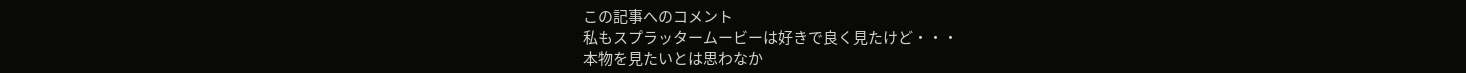この記事へのコメント
私もスプラッタームービーは好きで良く見たけど・・・
本物を見たいとは思わなか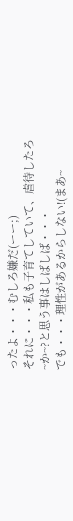ったよ・・・むしろ嫌だ(ーー;)
それに・・・私も子育てしていて、虐待したろ~か~?と思う事はしばしば・・・
でも・・・理性があるからしない!(まあ~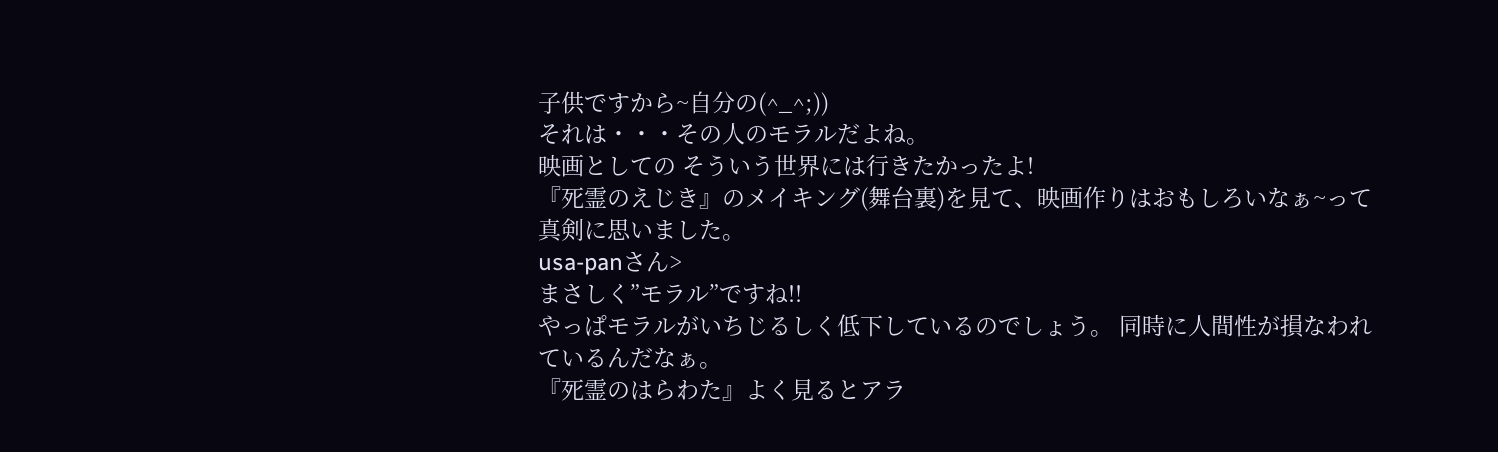子供ですから~自分の(^_^;))
それは・・・その人のモラルだよね。
映画としての そういう世界には行きたかったよ!
『死霊のえじき』のメイキング(舞台裏)を見て、映画作りはおもしろいなぁ~って真剣に思いました。
usa-panさん>
まさしく”モラル”ですね!!
やっぱモラルがいちじるしく低下しているのでしょう。 同時に人間性が損なわれているんだなぁ。
『死霊のはらわた』よく見るとアラ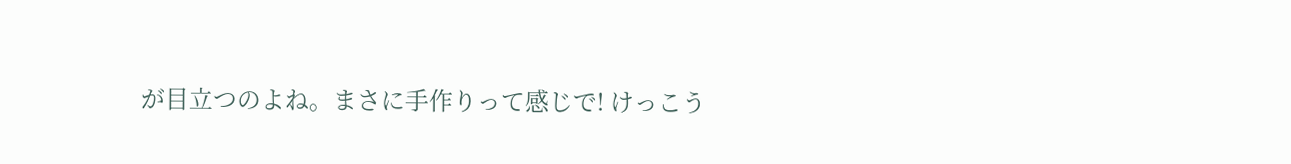が目立つのよね。まさに手作りって感じで! けっこう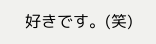好きです。(笑)